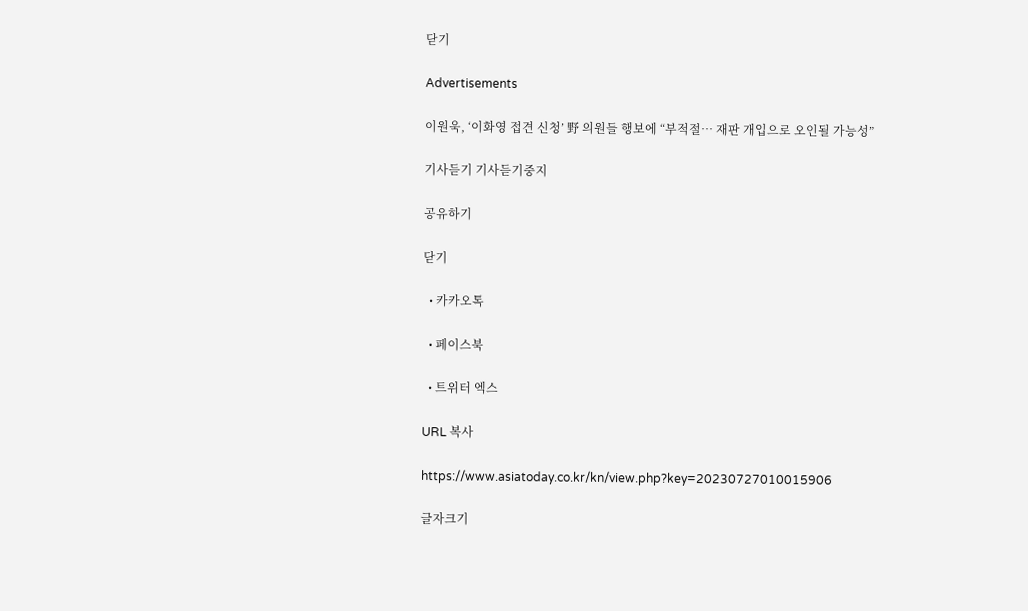닫기

Advertisements

이원욱, ‘이화영 접견 신청’ 野 의원들 행보에 “부적절… 재판 개입으로 오인될 가능성”

기사듣기 기사듣기중지

공유하기

닫기

  • 카카오톡

  • 페이스북

  • 트위터 엑스

URL 복사

https://www.asiatoday.co.kr/kn/view.php?key=20230727010015906

글자크기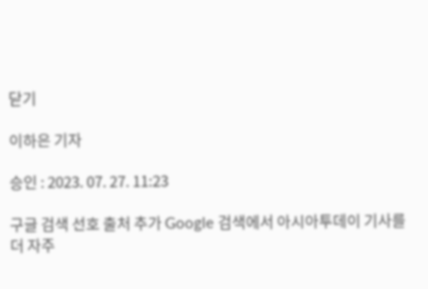닫기

이하은 기자

승인 : 2023. 07. 27. 11:23

구글 검색 선호 출처 추가 Google 검색에서 아시아투데이 기사를 더 자주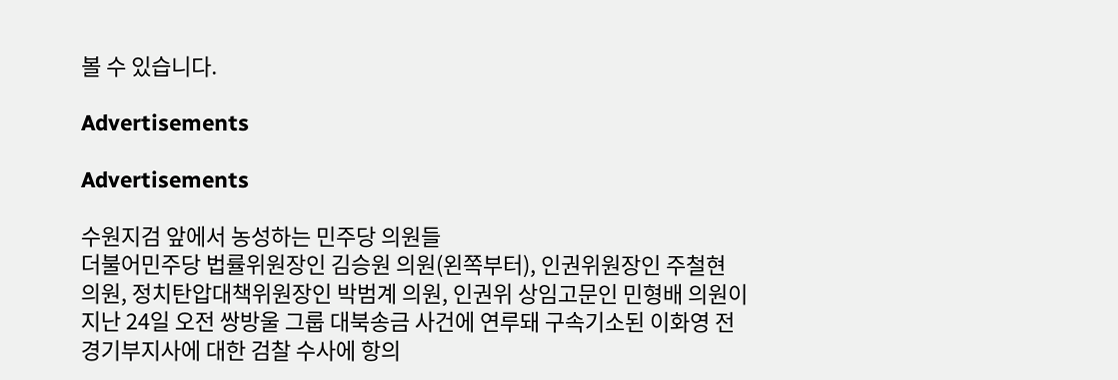볼 수 있습니다.

Advertisements

Advertisements

수원지검 앞에서 농성하는 민주당 의원들
더불어민주당 법률위원장인 김승원 의원(왼쪽부터), 인권위원장인 주철현 의원, 정치탄압대책위원장인 박범계 의원, 인권위 상임고문인 민형배 의원이 지난 24일 오전 쌍방울 그룹 대북송금 사건에 연루돼 구속기소된 이화영 전 경기부지사에 대한 검찰 수사에 항의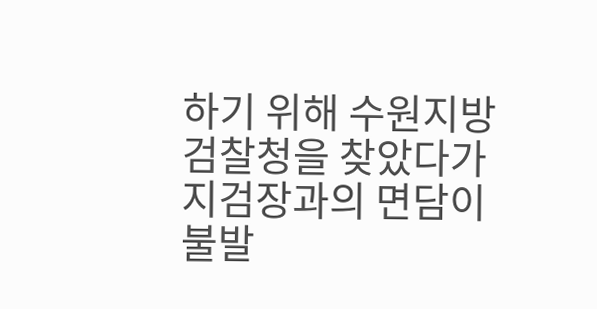하기 위해 수원지방검찰청을 찾았다가 지검장과의 면담이 불발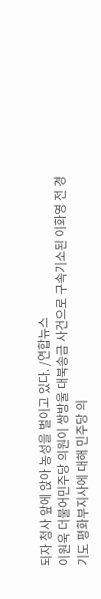되자 청사 앞에 앉아 농성을 벌이고 있다. /연합뉴스
이원욱 더불어민주당 의원이 쌍방울 대북송금 사건으로 구속기소된 이화영 전 경기도 평화부지사에 대해 민주당 의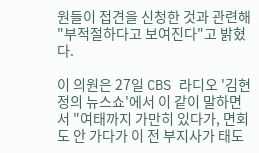원들이 접견을 신청한 것과 관련해 "부적절하다고 보여진다"고 밝혔다.

이 의원은 27일 CBS 라디오 '김현정의 뉴스쇼'에서 이 같이 말하면서 "여태까지 가만히 있다가, 면회도 안 가다가 이 전 부지사가 태도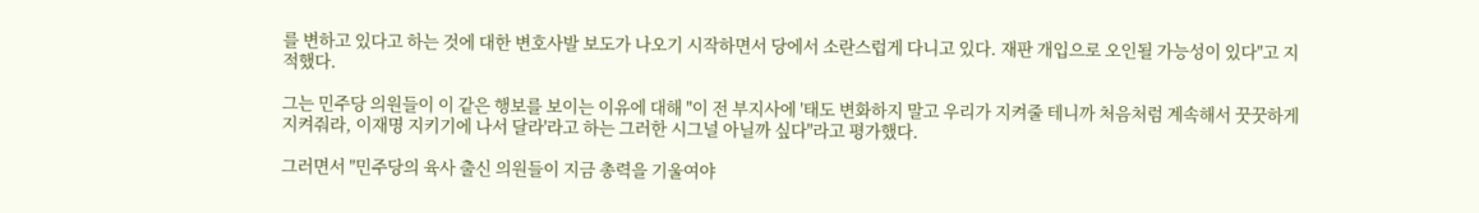를 변하고 있다고 하는 것에 대한 변호사발 보도가 나오기 시작하면서 당에서 소란스럽게 다니고 있다. 재판 개입으로 오인될 가능성이 있다"고 지적했다.

그는 민주당 의원들이 이 같은 행보를 보이는 이유에 대해 "이 전 부지사에 '태도 변화하지 말고 우리가 지켜줄 테니까 처음처럼 계속해서 꿋꿋하게 지켜줘라, 이재명 지키기에 나서 달라'라고 하는 그러한 시그널 아닐까 싶다"라고 평가했다.

그러면서 "민주당의 육사 출신 의원들이 지금 총력을 기울여야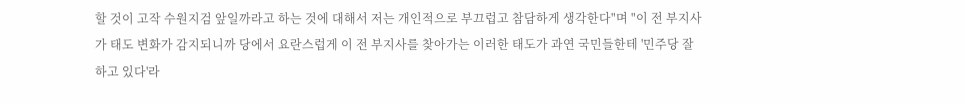할 것이 고작 수원지검 앞일까라고 하는 것에 대해서 저는 개인적으로 부끄럽고 참담하게 생각한다"며 "이 전 부지사가 태도 변화가 감지되니까 당에서 요란스럽게 이 전 부지사를 찾아가는 이러한 태도가 과연 국민들한테 '민주당 잘하고 있다'라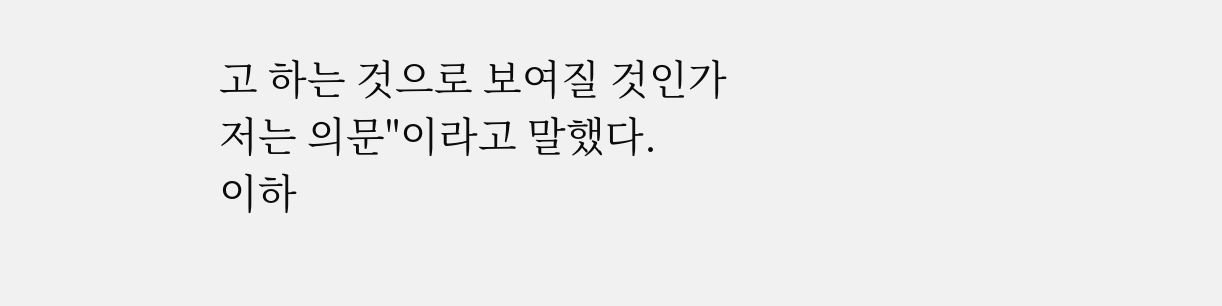고 하는 것으로 보여질 것인가 저는 의문"이라고 말했다.
이하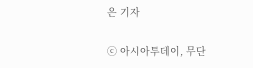은 기자

ⓒ 아시아투데이, 무단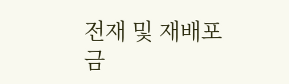전재 및 재배포 금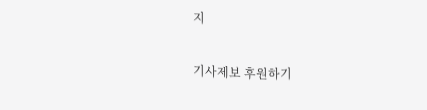지

기사제보 후원하기